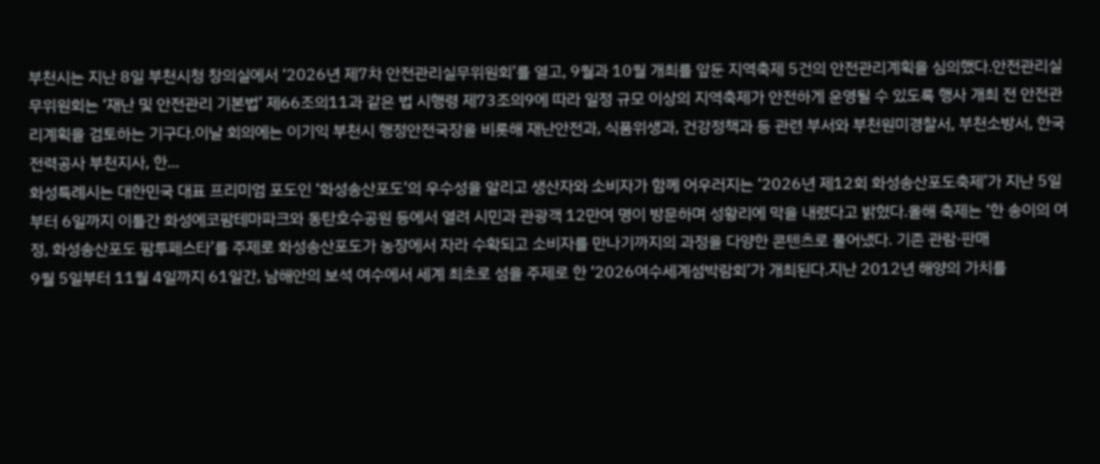부천시는 지난 8일 부천시청 창의실에서 ‘2026년 제7차 안전관리실무위원회’를 열고, 9월과 10월 개최를 앞둔 지역축제 5건의 안전관리계획을 심의했다.안전관리실무위원회는 ‘재난 및 안전관리 기본법’ 제66조의11과 같은 법 시행령 제73조의9에 따라 일정 규모 이상의 지역축제가 안전하게 운영될 수 있도록 행사 개최 전 안전관리계획을 검토하는 기구다.이날 회의에는 이기익 부천시 행정안전국장을 비롯해 재난안전과, 식품위생과, 건강정책과 등 관련 부서와 부천원미경찰서, 부천소방서, 한국전력공사 부천지사, 한...
화성특례시는 대한민국 대표 프리미엄 포도인 ‘화성송산포도’의 우수성을 알리고 생산자와 소비자가 함께 어우러지는 ‘2026년 제12회 화성송산포도축제’가 지난 5일부터 6일까지 이틀간 화성에코팜테마파크와 동탄호수공원 등에서 열려 시민과 관광객 12만여 명이 방문하며 성황리에 막을 내렸다고 밝혔다.올해 축제는 ‘한 송이의 여정, 화성송산포도 팜투페스타’를 주제로 화성송산포도가 농장에서 자라 수확되고 소비자를 만나기까지의 과정을 다양한 콘텐츠로 풀어냈다. 기존 관람·판매
9월 5일부터 11월 4일까지 61일간, 남해안의 보석 여수에서 세계 최초로 섬을 주제로 한 ‘2026여수세계섬박람회’가 개최된다.지난 2012년 해양의 가치를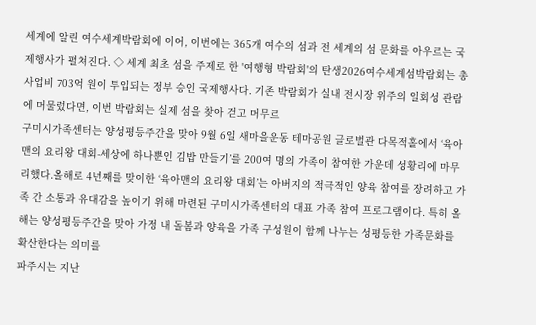세계에 알린 여수세계박람회에 이어, 이번에는 365개 여수의 섬과 전 세계의 섬 문화를 아우르는 국제행사가 펼쳐진다. ◇ 세계 최초 섬을 주제로 한 '여행형 박람회'의 탄생2026여수세계섬박람회는 총사업비 703억 원이 투입되는 정부 승인 국제행사다. 기존 박람회가 실내 전시장 위주의 일회성 관람에 머물렀다면, 이번 박람회는 실제 섬을 찾아 걷고 머무르
구미시가족센터는 양성평등주간을 맞아 9월 6일 새마을운동 테마공원 글로벌관 다목적홀에서 ‘육아맨의 요리왕 대회-세상에 하나뿐인 김밥 만들기’를 200여 명의 가족이 참여한 가운데 성황리에 마무리했다.올해로 4년째를 맞이한 ‘육아맨의 요리왕 대회’는 아버지의 적극적인 양육 참여를 장려하고 가족 간 소통과 유대감을 높이기 위해 마련된 구미시가족센터의 대표 가족 참여 프로그램이다. 특히 올해는 양성평등주간을 맞아 가정 내 돌봄과 양육을 가족 구성원이 함께 나누는 성평등한 가족문화를 확산한다는 의미를
파주시는 지난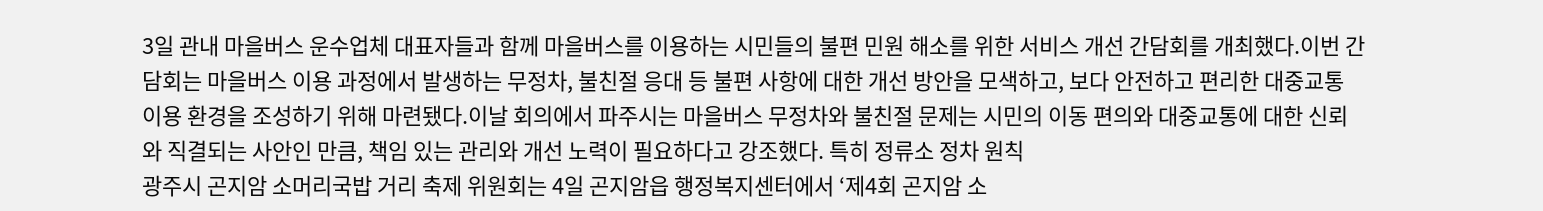3일 관내 마을버스 운수업체 대표자들과 함께 마을버스를 이용하는 시민들의 불편 민원 해소를 위한 서비스 개선 간담회를 개최했다.이번 간담회는 마을버스 이용 과정에서 발생하는 무정차, 불친절 응대 등 불편 사항에 대한 개선 방안을 모색하고, 보다 안전하고 편리한 대중교통 이용 환경을 조성하기 위해 마련됐다.이날 회의에서 파주시는 마을버스 무정차와 불친절 문제는 시민의 이동 편의와 대중교통에 대한 신뢰와 직결되는 사안인 만큼, 책임 있는 관리와 개선 노력이 필요하다고 강조했다. 특히 정류소 정차 원칙
광주시 곤지암 소머리국밥 거리 축제 위원회는 4일 곤지암읍 행정복지센터에서 ‘제4회 곤지암 소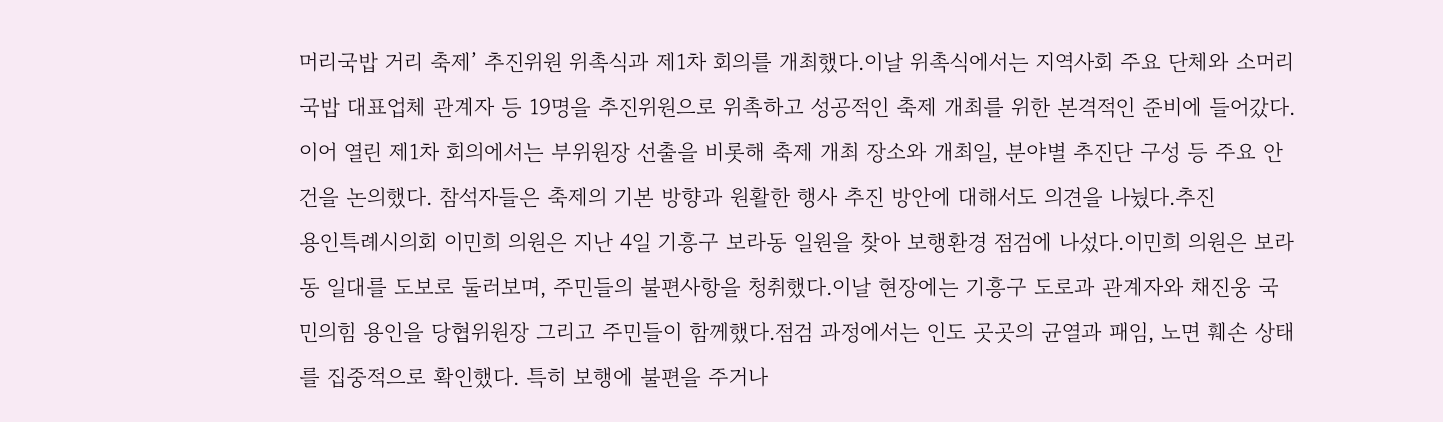머리국밥 거리 축제’ 추진위원 위촉식과 제1차 회의를 개최했다.이날 위촉식에서는 지역사회 주요 단체와 소머리국밥 대표업체 관계자 등 19명을 추진위원으로 위촉하고 성공적인 축제 개최를 위한 본격적인 준비에 들어갔다.이어 열린 제1차 회의에서는 부위원장 선출을 비롯해 축제 개최 장소와 개최일, 분야별 추진단 구성 등 주요 안건을 논의했다. 참석자들은 축제의 기본 방향과 원활한 행사 추진 방안에 대해서도 의견을 나눴다.추진
용인특례시의회 이민희 의원은 지난 4일 기흥구 보라동 일원을 찾아 보행환경 점검에 나섰다.이민희 의원은 보라동 일대를 도보로 둘러보며, 주민들의 불편사항을 청취했다.이날 현장에는 기흥구 도로과 관계자와 채진웅 국민의힘 용인을 당협위원장 그리고 주민들이 함께했다.점검 과정에서는 인도 곳곳의 균열과 패임, 노면 훼손 상태를 집중적으로 확인했다. 특히 보행에 불편을 주거나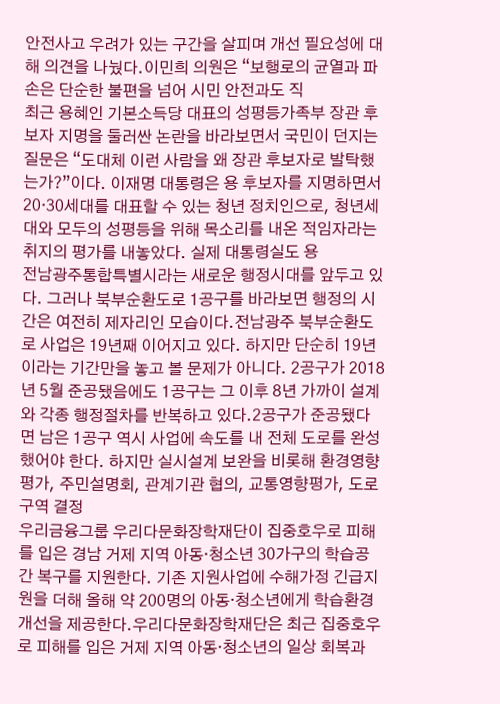안전사고 우려가 있는 구간을 살피며 개선 필요성에 대해 의견을 나눴다.이민희 의원은 “보행로의 균열과 파손은 단순한 불편을 넘어 시민 안전과도 직
최근 용혜인 기본소득당 대표의 성평등가족부 장관 후보자 지명을 둘러싼 논란을 바라보면서 국민이 던지는 질문은 “도대체 이런 사람을 왜 장관 후보자로 발탁했는가?”이다. 이재명 대통령은 용 후보자를 지명하면서 20·30세대를 대표할 수 있는 청년 정치인으로, 청년세대와 모두의 성평등을 위해 목소리를 내온 적임자라는 취지의 평가를 내놓았다. 실제 대통령실도 용
전남광주통합특별시라는 새로운 행정시대를 앞두고 있다. 그러나 북부순환도로 1공구를 바라보면 행정의 시간은 여전히 제자리인 모습이다.전남광주 북부순환도로 사업은 19년째 이어지고 있다. 하지만 단순히 19년이라는 기간만을 놓고 볼 문제가 아니다. 2공구가 2018년 5월 준공됐음에도 1공구는 그 이후 8년 가까이 설계와 각종 행정절차를 반복하고 있다.2공구가 준공됐다면 남은 1공구 역시 사업에 속도를 내 전체 도로를 완성했어야 한다. 하지만 실시설계 보완을 비롯해 환경영향평가, 주민설명회, 관계기관 협의, 교통영향평가, 도로구역 결정
우리금융그룹 우리다문화장학재단이 집중호우로 피해를 입은 경남 거제 지역 아동·청소년 30가구의 학습공간 복구를 지원한다. 기존 지원사업에 수해가정 긴급지원을 더해 올해 약 200명의 아동·청소년에게 학습환경 개선을 제공한다.우리다문화장학재단은 최근 집중호우로 피해를 입은 거제 지역 아동·청소년의 일상 회복과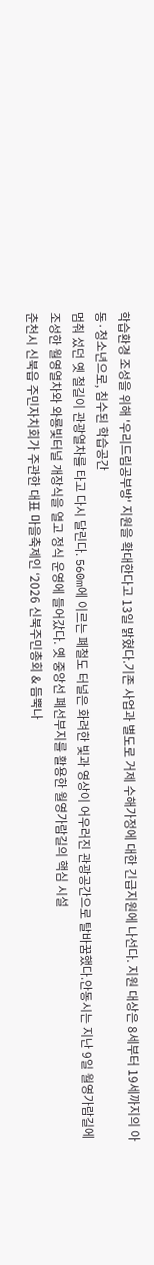학습환경 조성을 위해 '우리드림공부방' 지원을 확대한다고 13일 밝혔다.기존 사업과 별도로 거제 수해가정에 대한 긴급지원에 나선다. 지원 대상은 8세부터 19세까지의 아동·청소년으로, 침수된 학습공간
멈춰 섰던 옛 철길이 관광열차를 타고 다시 달린다. 560m에 이르는 폐철도 터널은 화려한 빛과 영상이 어우러진 관광공간으로 탈바꿈했다.안동시는 지난 9일 월영가람길에 조성한 월영열차와 와룡빛터널 개장식을 열고 정식 운영에 들어갔다. 옛 중앙선 폐선부지를 활용한 월영가람길의 핵심 시설
춘천시 신북읍 주민자치회가 주관한 대표 마을축제인 ‘2026 신북주민총회 & 듬뿍나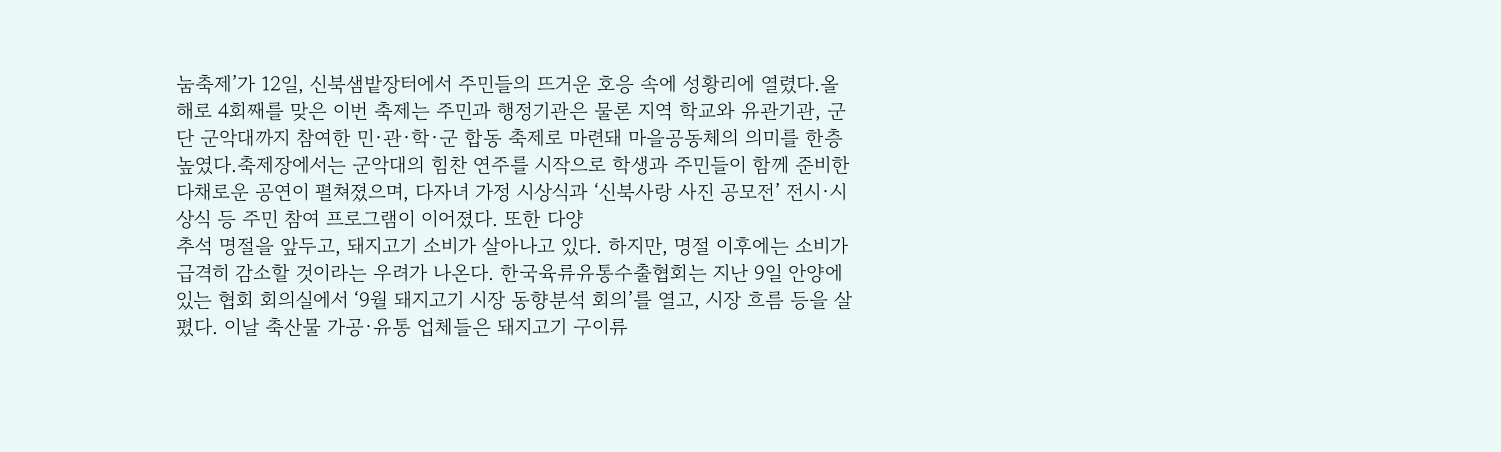눔축제’가 12일, 신북샘밭장터에서 주민들의 뜨거운 호응 속에 성황리에 열렸다.올해로 4회째를 맞은 이번 축제는 주민과 행정기관은 물론 지역 학교와 유관기관, 군단 군악대까지 참여한 민·관·학·군 합동 축제로 마련돼 마을공동체의 의미를 한층 높였다.축제장에서는 군악대의 힘찬 연주를 시작으로 학생과 주민들이 함께 준비한 다채로운 공연이 펼쳐졌으며, 다자녀 가정 시상식과 ‘신북사랑 사진 공모전’ 전시·시상식 등 주민 참여 프로그램이 이어졌다. 또한 다양
추석 명절을 앞두고, 돼지고기 소비가 살아나고 있다. 하지만, 명절 이후에는 소비가 급격히 감소할 것이라는 우려가 나온다. 한국육류유통수출협회는 지난 9일 안양에 있는 협회 회의실에서 ‘9월 돼지고기 시장 동향분석 회의’를 열고, 시장 흐름 등을 살폈다. 이날 축산물 가공·유통 업체들은 돼지고기 구이류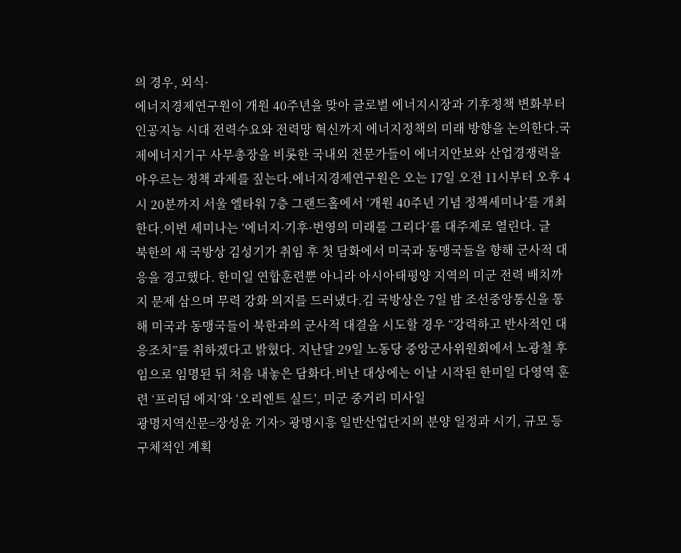의 경우, 외식·
에너지경제연구원이 개원 40주년을 맞아 글로벌 에너지시장과 기후정책 변화부터 인공지능 시대 전력수요와 전력망 혁신까지 에너지정책의 미래 방향을 논의한다.국제에너지기구 사무총장을 비롯한 국내외 전문가들이 에너지안보와 산업경쟁력을 아우르는 정책 과제를 짚는다.에너지경제연구원은 오는 17일 오전 11시부터 오후 4시 20분까지 서울 엘타워 7층 그랜드홀에서 ‘개원 40주년 기념 정책세미나’를 개최한다.이번 세미나는 ‘에너지·기후·번영의 미래를 그리다’를 대주제로 열린다. 글
북한의 새 국방상 김성기가 취임 후 첫 담화에서 미국과 동맹국들을 향해 군사적 대응을 경고했다. 한미일 연합훈련뿐 아니라 아시아태평양 지역의 미군 전력 배치까지 문제 삼으며 무력 강화 의지를 드러냈다.김 국방상은 7일 밤 조선중앙통신을 통해 미국과 동맹국들이 북한과의 군사적 대결을 시도할 경우 “강력하고 반사적인 대응조치”를 취하겠다고 밝혔다. 지난달 29일 노동당 중앙군사위원회에서 노광철 후임으로 임명된 뒤 처음 내놓은 담화다.비난 대상에는 이날 시작된 한미일 다영역 훈련 ‘프리덤 에지’와 ‘오리엔트 실드’, 미군 중거리 미사일
광명지역신문=장성윤 기자> 광명시흥 일반산업단지의 분양 일정과 시기, 규모 등 구체적인 계획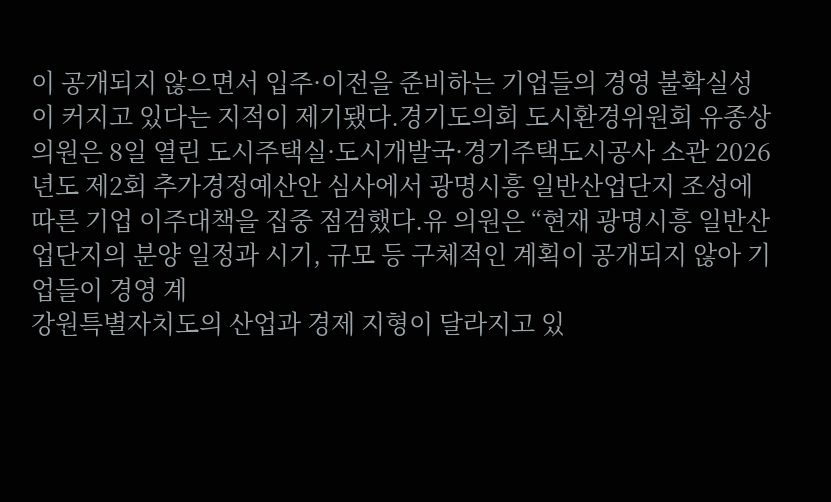이 공개되지 않으면서 입주·이전을 준비하는 기업들의 경영 불확실성이 커지고 있다는 지적이 제기됐다.경기도의회 도시환경위원회 유종상 의원은 8일 열린 도시주택실·도시개발국·경기주택도시공사 소관 2026년도 제2회 추가경정예산안 심사에서 광명시흥 일반산업단지 조성에 따른 기업 이주대책을 집중 점검했다.유 의원은 “현재 광명시흥 일반산업단지의 분양 일정과 시기, 규모 등 구체적인 계획이 공개되지 않아 기업들이 경영 계
강원특별자치도의 산업과 경제 지형이 달라지고 있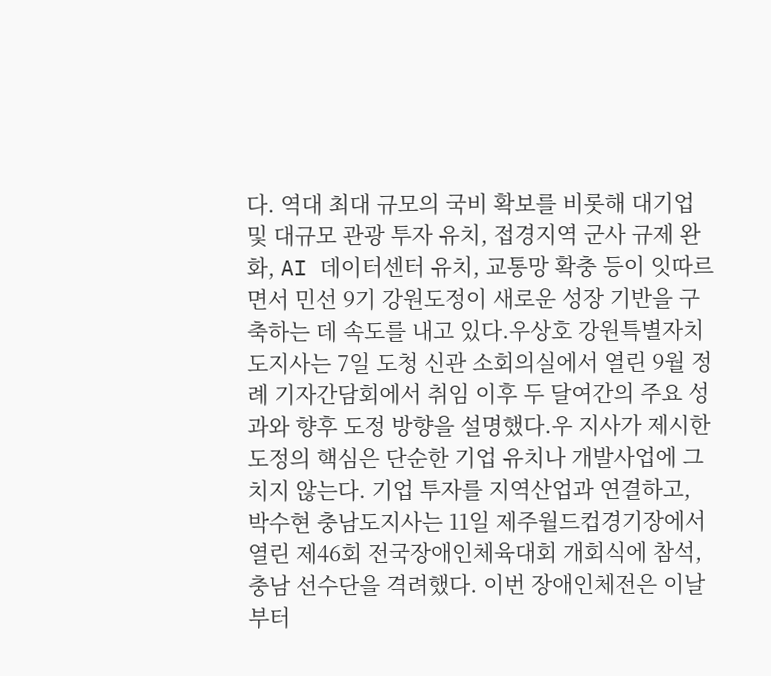다. 역대 최대 규모의 국비 확보를 비롯해 대기업 및 대규모 관광 투자 유치, 접경지역 군사 규제 완화, AI 데이터센터 유치, 교통망 확충 등이 잇따르면서 민선 9기 강원도정이 새로운 성장 기반을 구축하는 데 속도를 내고 있다.우상호 강원특별자치도지사는 7일 도청 신관 소회의실에서 열린 9월 정례 기자간담회에서 취임 이후 두 달여간의 주요 성과와 향후 도정 방향을 설명했다.우 지사가 제시한 도정의 핵심은 단순한 기업 유치나 개발사업에 그치지 않는다. 기업 투자를 지역산업과 연결하고,
박수현 충남도지사는 11일 제주월드컵경기장에서 열린 제46회 전국장애인체육대회 개회식에 참석, 충남 선수단을 격려했다. 이번 장애인체전은 이날부터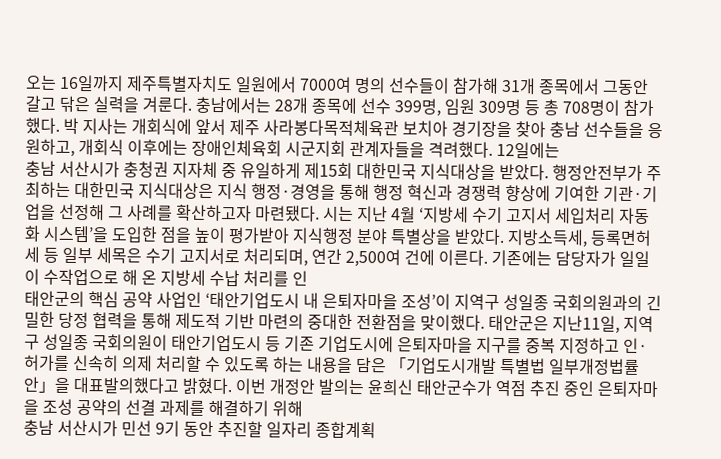오는 16일까지 제주특별자치도 일원에서 7000여 명의 선수들이 참가해 31개 종목에서 그동안 갈고 닦은 실력을 겨룬다. 충남에서는 28개 종목에 선수 399명, 임원 309명 등 총 708명이 참가했다. 박 지사는 개회식에 앞서 제주 사라봉다목적체육관 보치아 경기장을 찾아 충남 선수들을 응원하고, 개회식 이후에는 장애인체육회 시군지회 관계자들을 격려했다. 12일에는
충남 서산시가 충청권 지자체 중 유일하게 제15회 대한민국 지식대상을 받았다. 행정안전부가 주최하는 대한민국 지식대상은 지식 행정·경영을 통해 행정 혁신과 경쟁력 향상에 기여한 기관·기업을 선정해 그 사례를 확산하고자 마련됐다. 시는 지난 4월 ‘지방세 수기 고지서 세입처리 자동화 시스템’을 도입한 점을 높이 평가받아 지식행정 분야 특별상을 받았다. 지방소득세, 등록면허세 등 일부 세목은 수기 고지서로 처리되며, 연간 2,500여 건에 이른다. 기존에는 담당자가 일일이 수작업으로 해 온 지방세 수납 처리를 인
태안군의 핵심 공약 사업인 ‘태안기업도시 내 은퇴자마을 조성’이 지역구 성일종 국회의원과의 긴밀한 당정 협력을 통해 제도적 기반 마련의 중대한 전환점을 맞이했다. 태안군은 지난11일, 지역구 성일종 국회의원이 태안기업도시 등 기존 기업도시에 은퇴자마을 지구를 중복 지정하고 인·허가를 신속히 의제 처리할 수 있도록 하는 내용을 담은 「기업도시개발 특별법 일부개정법률안」을 대표발의했다고 밝혔다. 이번 개정안 발의는 윤희신 태안군수가 역점 추진 중인 은퇴자마을 조성 공약의 선결 과제를 해결하기 위해
충남 서산시가 민선 9기 동안 추진할 일자리 종합계획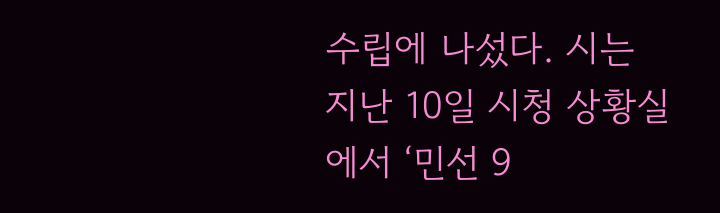수립에 나섰다. 시는 지난 10일 시청 상황실에서 ‘민선 9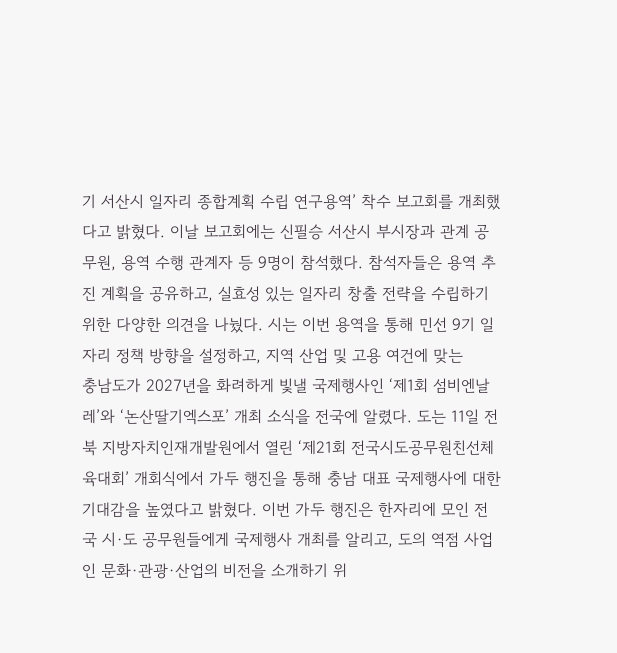기 서산시 일자리 종합계획 수립 연구용역’ 착수 보고회를 개최했다고 밝혔다. 이날 보고회에는 신필승 서산시 부시장과 관계 공무원, 용역 수행 관계자 등 9명이 참석했다. 참석자들은 용역 추진 계획을 공유하고, 실효성 있는 일자리 창출 전략을 수립하기 위한 다양한 의견을 나눴다. 시는 이번 용역을 통해 민선 9기 일자리 정책 방향을 설정하고, 지역 산업 및 고용 여건에 맞는
충남도가 2027년을 화려하게 빛낼 국제행사인 ‘제1회 섬비엔날레’와 ‘논산딸기엑스포’ 개최 소식을 전국에 알렸다. 도는 11일 전북 지방자치인재개발원에서 열린 ‘제21회 전국시도공무원친선체육대회’ 개회식에서 가두 행진을 통해 충남 대표 국제행사에 대한 기대감을 높였다고 밝혔다. 이번 가두 행진은 한자리에 모인 전국 시·도 공무원들에게 국제행사 개최를 알리고, 도의 역점 사업인 문화·관광·산업의 비전을 소개하기 위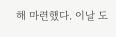해 마련했다. 이날 도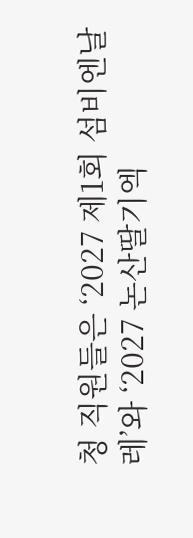청 직원들은 ‘2027 제1회 섬비엔날레’와 ‘2027 논산딸기엑